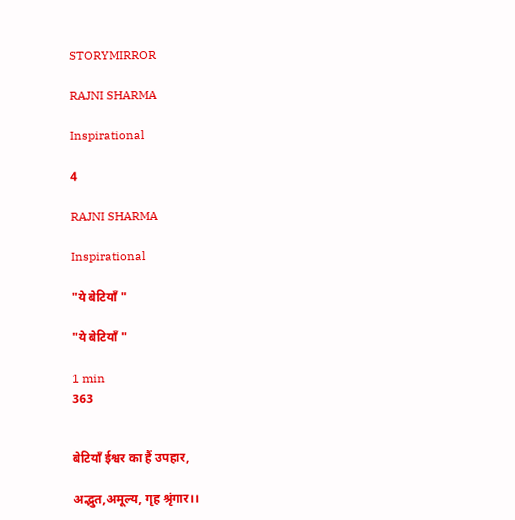STORYMIRROR

RAJNI SHARMA

Inspirational

4

RAJNI SHARMA

Inspirational

"ये बेटियाँ "

"ये बेटियाँ "

1 min
363


बेटियाँ ईश्वर का हैं उपहार,

अद्भुत,अमूल्य, गृह श्रृंगार।।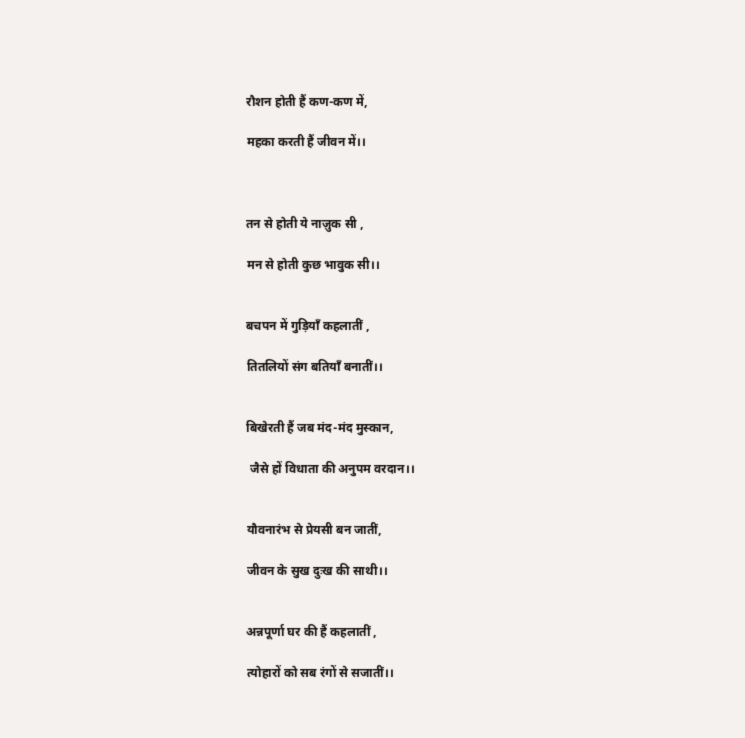रौशन होती हैं कण-कण में,

महका करती हैं जीवन में।।



तन से होती ये नाज़ुक सी ,

मन से होती कुछ भावुक सी।।


बचपन में गुड़ियाँ कहलातीं ,

तितलियों संग बतियाँ बनातीं।।


बिखेरती हैं जब मंद-मंद मुस्कान,

 जैसे हों विधाता की अनुपम वरदान।।


यौवनारंभ से प्रेयसी बन जातीं,

जीवन के सुख दुःख की साथी।।


अन्नपूर्णा घर की हैं कहलातीं ,

त्योहारों को सब रंगों से सजातीं।।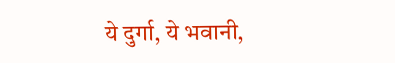ये दुर्गा, ये भवानी,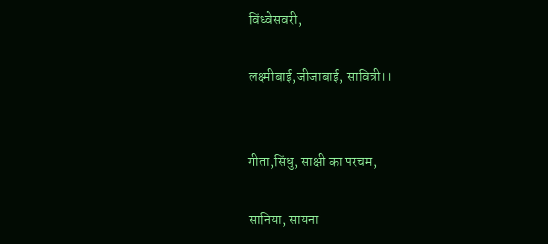विंध्वेसवरी,

लक्ष्मीबाई,जीजाबाई, सावित्री।।


गीता,सिंधु, साक्षी का परचम,

सानिया, सायना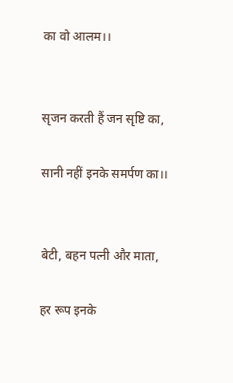का वो आलम।।


सृजन करती हैं जन सृष्टि का,

सानी नहीं इनके समर्पण का‌।।


बेटी, बहन पत्नी और माता,

हर रूप इनके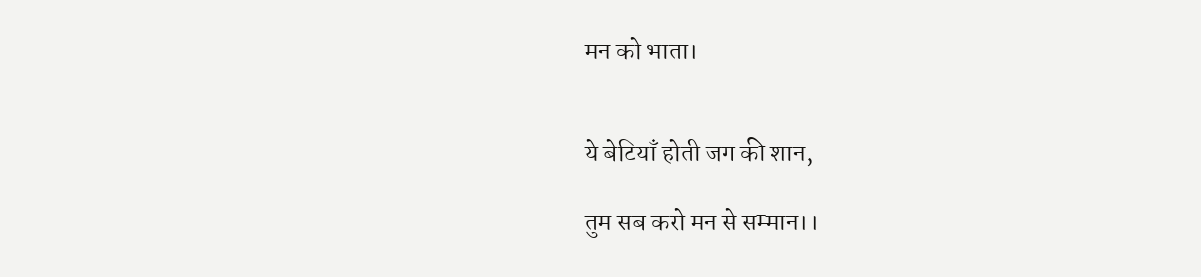मन को भाता।


ये बेटियाँ होती जग की शान,

तुम सब करो मन से सम्मान।।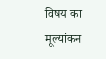विषय का मूल्यांकन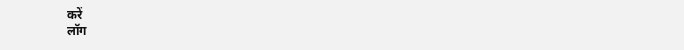करें
लॉग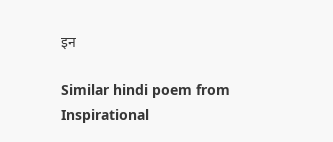इन

Similar hindi poem from Inspirational